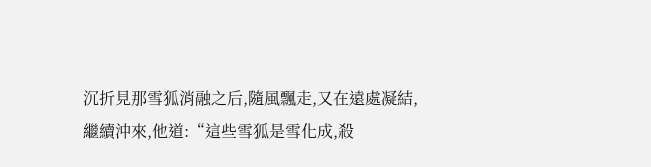沉折見那雪狐消融之后,隨風飄走,又在遠處凝結,繼續沖來,他道:“這些雪狐是雪化成,殺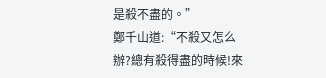是殺不盡的。”
鄭千山道:“不殺又怎么辦?總有殺得盡的時候!來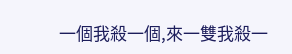一個我殺一個,來一雙我殺一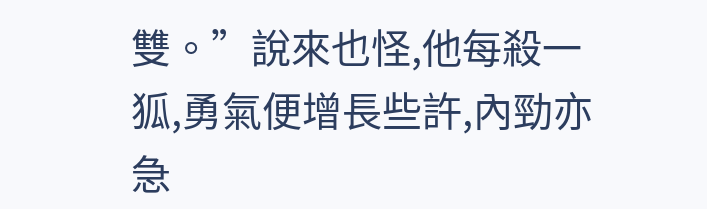雙。”說來也怪,他每殺一狐,勇氣便增長些許,內勁亦急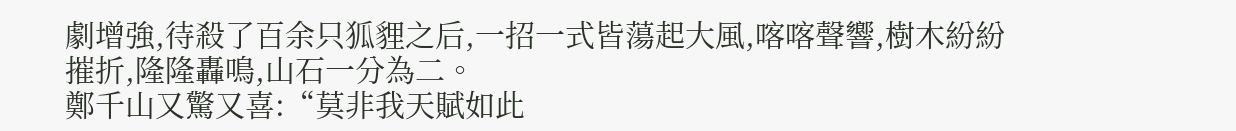劇增強,待殺了百余只狐貍之后,一招一式皆蕩起大風,喀喀聲響,樹木紛紛摧折,隆隆轟鳴,山石一分為二。
鄭千山又驚又喜:“莫非我天賦如此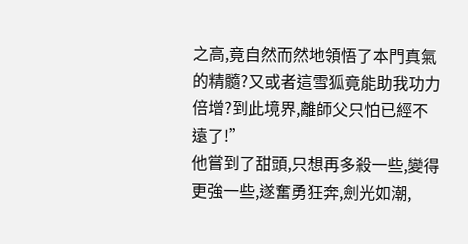之高,竟自然而然地領悟了本門真氣的精髓?又或者這雪狐竟能助我功力倍增?到此境界,離師父只怕已經不遠了!”
他嘗到了甜頭,只想再多殺一些,變得更強一些,遂奮勇狂奔,劍光如潮,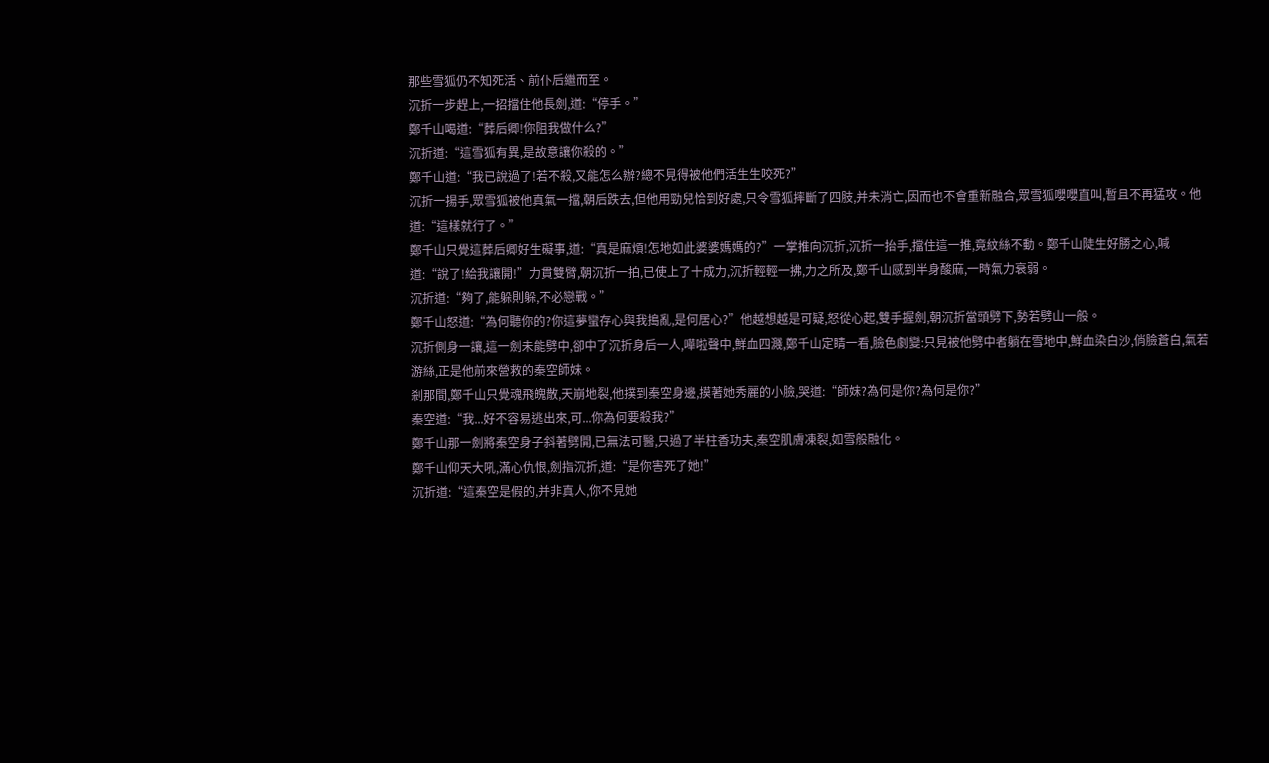那些雪狐仍不知死活、前仆后繼而至。
沉折一步趕上,一招擋住他長劍,道:“停手。”
鄭千山喝道:“葬后卿!你阻我做什么?”
沉折道:“這雪狐有異,是故意讓你殺的。”
鄭千山道:“我已說過了!若不殺,又能怎么辦?總不見得被他們活生生咬死?”
沉折一揚手,眾雪狐被他真氣一擋,朝后跌去,但他用勁兒恰到好處,只令雪狐摔斷了四肢,并未消亡,因而也不會重新融合,眾雪狐嚶嚶直叫,暫且不再猛攻。他道:“這樣就行了。”
鄭千山只覺這葬后卿好生礙事,道:“真是麻煩!怎地如此婆婆媽媽的?”一掌推向沉折,沉折一抬手,擋住這一推,竟紋絲不動。鄭千山陡生好勝之心,喊道:“說了!給我讓開!”力貫雙臂,朝沉折一拍,已使上了十成力,沉折輕輕一拂,力之所及,鄭千山感到半身酸麻,一時氣力衰弱。
沉折道:“夠了,能躲則躲,不必戀戰。”
鄭千山怒道:“為何聽你的?你這夢蠻存心與我搗亂,是何居心?”他越想越是可疑,怒從心起,雙手握劍,朝沉折當頭劈下,勢若劈山一般。
沉折側身一讓,這一劍未能劈中,卻中了沉折身后一人,嘩啦聲中,鮮血四濺,鄭千山定睛一看,臉色劇變:只見被他劈中者躺在雪地中,鮮血染白沙,俏臉蒼白,氣若游絲,正是他前來營救的秦空師妹。
剎那間,鄭千山只覺魂飛魄散,天崩地裂,他撲到秦空身邊,摸著她秀麗的小臉,哭道:“師妹?為何是你?為何是你?”
秦空道:“我...好不容易逃出來,可...你為何要殺我?”
鄭千山那一劍將秦空身子斜著劈開,已無法可醫,只過了半柱香功夫,秦空肌膚凍裂,如雪般融化。
鄭千山仰天大吼,滿心仇恨,劍指沉折,道:“是你害死了她!”
沉折道:“這秦空是假的,并非真人,你不見她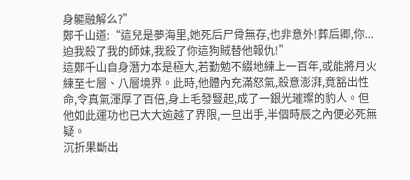身軀融解么?”
鄭千山道:“這兒是夢海里,她死后尸骨無存,也非意外!葬后卿,你...迫我殺了我的師妹,我殺了你這狗賊替他報仇!”
這鄭千山自身潛力本是極大,若勤勉不綴地練上一百年,或能將月火練至七層、八層境界。此時,他體內充滿怒氣,殺意澎湃,竟豁出性命,令真氣渾厚了百倍,身上毛發豎起,成了一銀光璀璨的豹人。但他如此運功也已大大逾越了界限,一旦出手,半個時辰之內便必死無疑。
沉折果斷出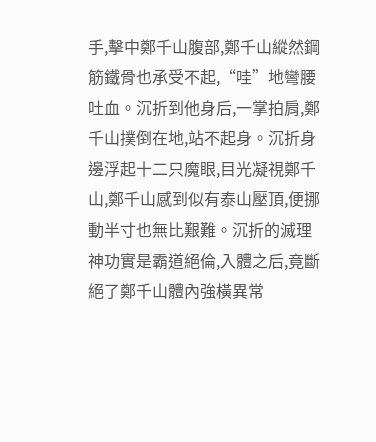手,擊中鄭千山腹部,鄭千山縱然鋼筋鐵骨也承受不起,“哇”地彎腰吐血。沉折到他身后,一掌拍肩,鄭千山撲倒在地,站不起身。沉折身邊浮起十二只魔眼,目光凝視鄭千山,鄭千山感到似有泰山壓頂,便挪動半寸也無比艱難。沉折的滅理神功實是霸道絕倫,入體之后,竟斷絕了鄭千山體內強橫異常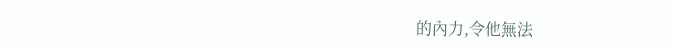的內力,令他無法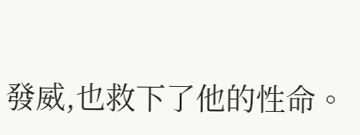發威,也救下了他的性命。